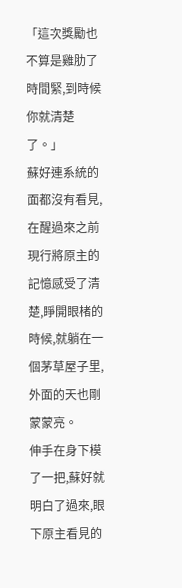「這次獎勵也不算是雞肋了時間緊,到時候你就清楚了。」
蘇好連系統的面都沒有看見,在醒過來之前現行將原主的記憶感受了清楚,睜開眼楮的時候,就躺在一個茅草屋子里,外面的天也剛蒙蒙亮。
伸手在身下模了一把,蘇好就明白了過來,眼下原主看見的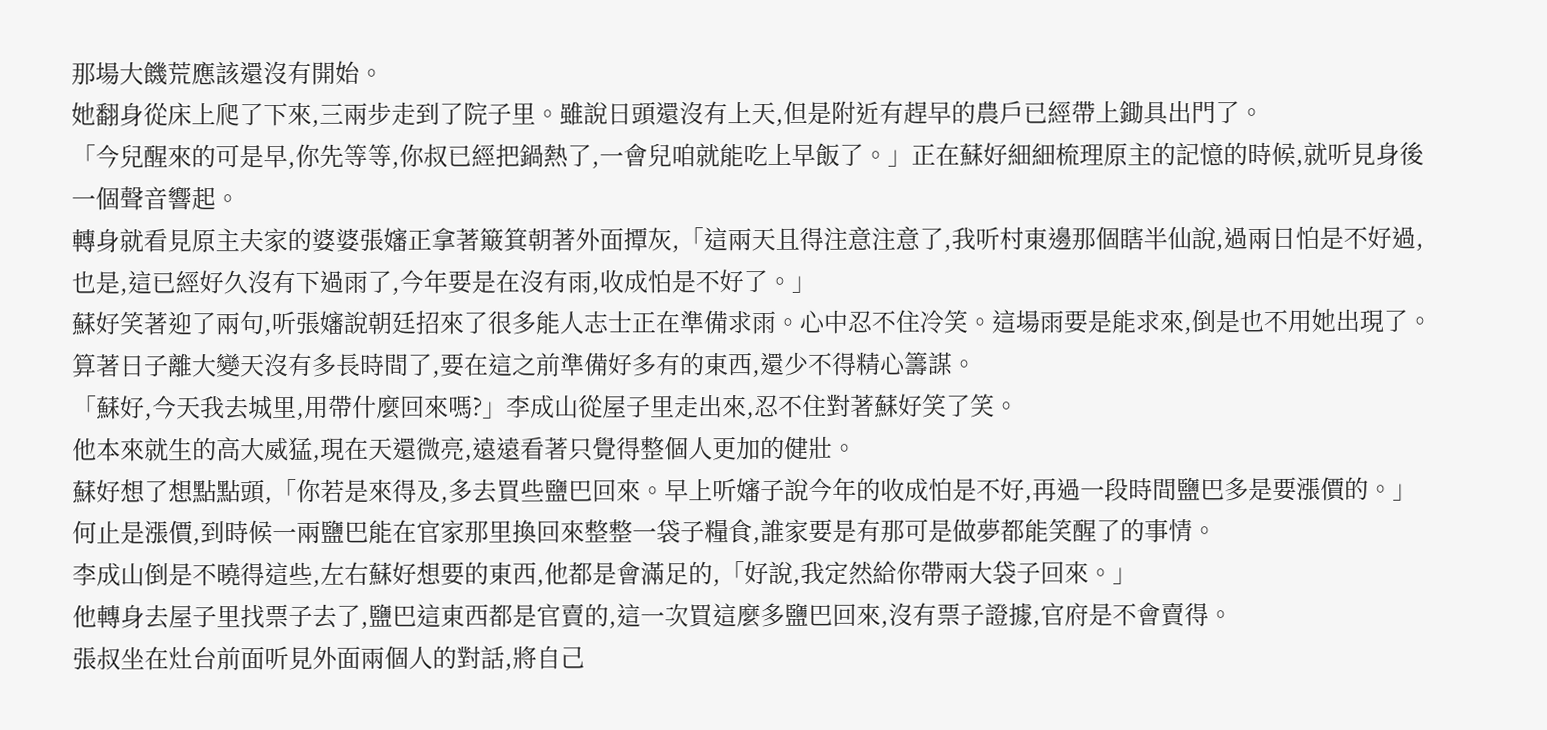那場大饑荒應該還沒有開始。
她翻身從床上爬了下來,三兩步走到了院子里。雖說日頭還沒有上天,但是附近有趕早的農戶已經帶上鋤具出門了。
「今兒醒來的可是早,你先等等,你叔已經把鍋熱了,一會兒咱就能吃上早飯了。」正在蘇好細細梳理原主的記憶的時候,就听見身後一個聲音響起。
轉身就看見原主夫家的婆婆張嬸正拿著簸箕朝著外面撢灰,「這兩天且得注意注意了,我听村東邊那個瞎半仙說,過兩日怕是不好過,也是,這已經好久沒有下過雨了,今年要是在沒有雨,收成怕是不好了。」
蘇好笑著迎了兩句,听張嬸說朝廷招來了很多能人志士正在準備求雨。心中忍不住冷笑。這場雨要是能求來,倒是也不用她出現了。
算著日子離大變天沒有多長時間了,要在這之前準備好多有的東西,還少不得精心籌謀。
「蘇好,今天我去城里,用帶什麼回來嗎?」李成山從屋子里走出來,忍不住對著蘇好笑了笑。
他本來就生的高大威猛,現在天還微亮,遠遠看著只覺得整個人更加的健壯。
蘇好想了想點點頭,「你若是來得及,多去買些鹽巴回來。早上听嬸子說今年的收成怕是不好,再過一段時間鹽巴多是要漲價的。」
何止是漲價,到時候一兩鹽巴能在官家那里換回來整整一袋子糧食,誰家要是有那可是做夢都能笑醒了的事情。
李成山倒是不曉得這些,左右蘇好想要的東西,他都是會滿足的,「好說,我定然給你帶兩大袋子回來。」
他轉身去屋子里找票子去了,鹽巴這東西都是官賣的,這一次買這麼多鹽巴回來,沒有票子證據,官府是不會賣得。
張叔坐在灶台前面听見外面兩個人的對話,將自己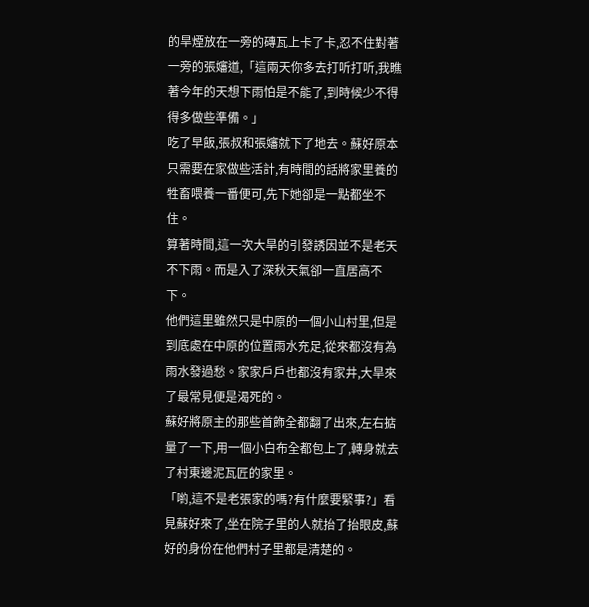的旱煙放在一旁的磚瓦上卡了卡,忍不住對著一旁的張嬸道,「這兩天你多去打听打听,我瞧著今年的天想下雨怕是不能了,到時候少不得得多做些準備。」
吃了早飯,張叔和張嬸就下了地去。蘇好原本只需要在家做些活計,有時間的話將家里養的牲畜喂養一番便可,先下她卻是一點都坐不住。
算著時間,這一次大旱的引發誘因並不是老天不下雨。而是入了深秋天氣卻一直居高不下。
他們這里雖然只是中原的一個小山村里,但是到底處在中原的位置雨水充足,從來都沒有為雨水發過愁。家家戶戶也都沒有家井,大旱來了最常見便是渴死的。
蘇好將原主的那些首飾全都翻了出來,左右掂量了一下,用一個小白布全都包上了,轉身就去了村東邊泥瓦匠的家里。
「喲,這不是老張家的嗎?有什麼要緊事?」看見蘇好來了,坐在院子里的人就抬了抬眼皮,蘇好的身份在他們村子里都是清楚的。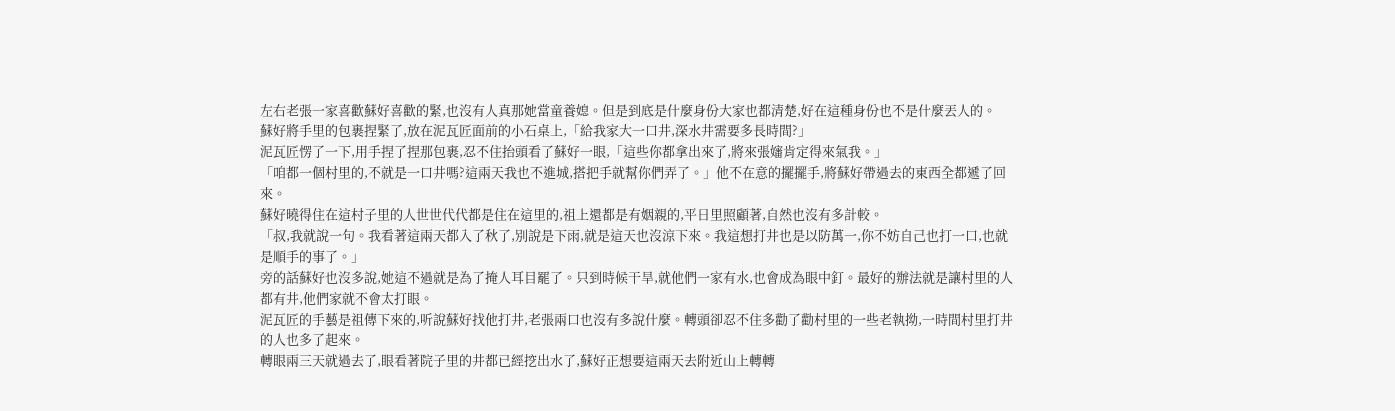左右老張一家喜歡蘇好喜歡的緊,也沒有人真那她當童養媳。但是到底是什麼身份大家也都清楚,好在這種身份也不是什麼丟人的。
蘇好將手里的包裹捏緊了,放在泥瓦匠面前的小石桌上,「給我家大一口井,深水井需要多長時間?」
泥瓦匠愣了一下,用手捏了捏那包裹,忍不住抬頭看了蘇好一眼,「這些你都拿出來了,將來張嬸肯定得來氣我。」
「咱都一個村里的,不就是一口井嗎?這兩天我也不進城,搭把手就幫你們弄了。」他不在意的擺擺手,將蘇好帶過去的東西全都遞了回來。
蘇好曉得住在這村子里的人世世代代都是住在這里的,祖上還都是有姻親的,平日里照顧著,自然也沒有多計較。
「叔,我就說一句。我看著這兩天都入了秋了,別說是下雨,就是這天也沒涼下來。我這想打井也是以防萬一,你不妨自己也打一口,也就是順手的事了。」
旁的話蘇好也沒多說,她這不過就是為了掩人耳目罷了。只到時候干旱,就他們一家有水,也會成為眼中釘。最好的辦法就是讓村里的人都有井,他們家就不會太打眼。
泥瓦匠的手藝是祖傳下來的,听說蘇好找他打井,老張兩口也沒有多說什麼。轉頭卻忍不住多勸了勸村里的一些老執拗,一時間村里打井的人也多了起來。
轉眼兩三天就過去了,眼看著院子里的井都已經挖出水了,蘇好正想要這兩天去附近山上轉轉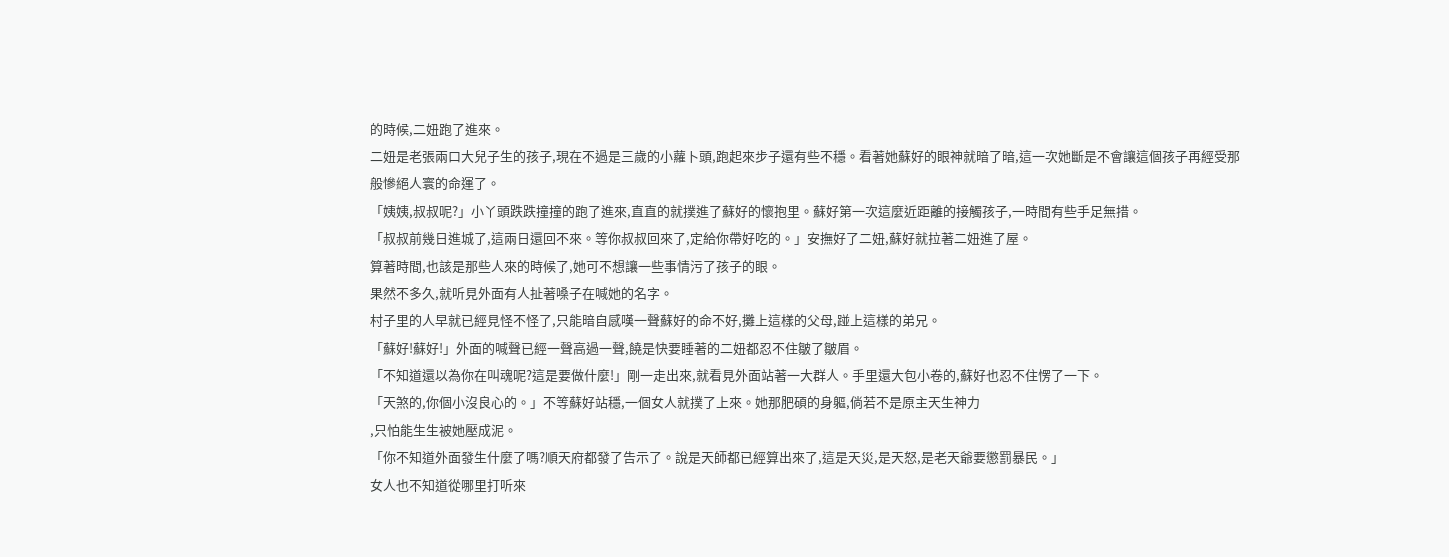的時候,二妞跑了進來。
二妞是老張兩口大兒子生的孩子,現在不過是三歲的小蘿卜頭,跑起來步子還有些不穩。看著她蘇好的眼神就暗了暗,這一次她斷是不會讓這個孩子再經受那般慘絕人寰的命運了。
「姨姨,叔叔呢?」小丫頭跌跌撞撞的跑了進來,直直的就撲進了蘇好的懷抱里。蘇好第一次這麼近距離的接觸孩子,一時間有些手足無措。
「叔叔前幾日進城了,這兩日還回不來。等你叔叔回來了,定給你帶好吃的。」安撫好了二妞,蘇好就拉著二妞進了屋。
算著時間,也該是那些人來的時候了,她可不想讓一些事情污了孩子的眼。
果然不多久,就听見外面有人扯著嗓子在喊她的名字。
村子里的人早就已經見怪不怪了,只能暗自感嘆一聲蘇好的命不好,攤上這樣的父母,踫上這樣的弟兄。
「蘇好!蘇好!」外面的喊聲已經一聲高過一聲,饒是快要睡著的二妞都忍不住皺了皺眉。
「不知道還以為你在叫魂呢?這是要做什麼!」剛一走出來,就看見外面站著一大群人。手里還大包小卷的,蘇好也忍不住愣了一下。
「天煞的,你個小沒良心的。」不等蘇好站穩,一個女人就撲了上來。她那肥碩的身軀,倘若不是原主天生神力
,只怕能生生被她壓成泥。
「你不知道外面發生什麼了嗎?順天府都發了告示了。說是天師都已經算出來了,這是天災,是天怒,是老天爺要懲罰暴民。」
女人也不知道從哪里打听來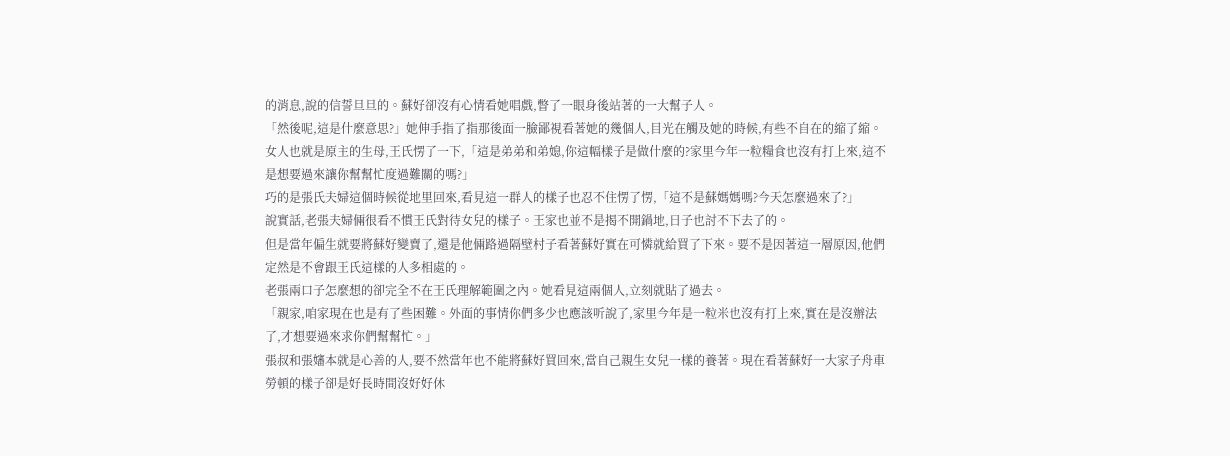的消息,說的信誓旦旦的。蘇好卻沒有心情看她唱戲,瞥了一眼身後站著的一大幫子人。
「然後呢,這是什麼意思?」她伸手指了指那後面一臉鄙視看著她的幾個人,目光在觸及她的時候,有些不自在的縮了縮。
女人也就是原主的生母,王氏愣了一下,「這是弟弟和弟媳,你這幅樣子是做什麼的?家里今年一粒糧食也沒有打上來,這不是想要過來讓你幫幫忙度過難關的嗎?」
巧的是張氏夫婦這個時候從地里回來,看見這一群人的樣子也忍不住愣了愣,「這不是蘇媽媽嗎?今天怎麼過來了?」
說實話,老張夫婦倆很看不慣王氏對待女兒的樣子。王家也並不是揭不開鍋地,日子也討不下去了的。
但是當年偏生就要將蘇好變賣了,還是他倆路過隔壁村子看著蘇好實在可憐就給買了下來。要不是因著這一層原因,他們定然是不會跟王氏這樣的人多相處的。
老張兩口子怎麼想的卻完全不在王氏理解範圍之內。她看見這兩個人,立刻就貼了過去。
「親家,咱家現在也是有了些困難。外面的事情你們多少也應該听說了,家里今年是一粒米也沒有打上來,實在是沒辦法了,才想要過來求你們幫幫忙。」
張叔和張嬸本就是心善的人,要不然當年也不能將蘇好買回來,當自己親生女兒一樣的養著。現在看著蘇好一大家子舟車勞頓的樣子卻是好長時間沒好好休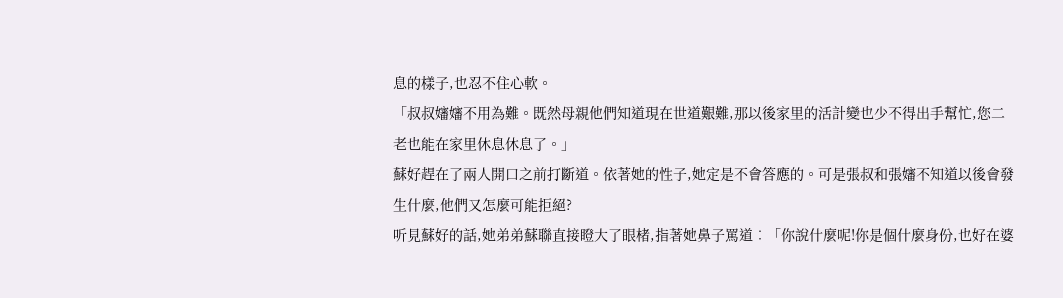息的樣子,也忍不住心軟。
「叔叔嬸嬸不用為難。既然母親他們知道現在世道艱難,那以後家里的活計變也少不得出手幫忙,您二老也能在家里休息休息了。」
蘇好趕在了兩人開口之前打斷道。依著她的性子,她定是不會答應的。可是張叔和張嬸不知道以後會發生什麼,他們又怎麼可能拒絕?
听見蘇好的話,她弟弟蘇聯直接瞪大了眼楮,指著她鼻子罵道︰「你說什麼呢!你是個什麼身份,也好在婆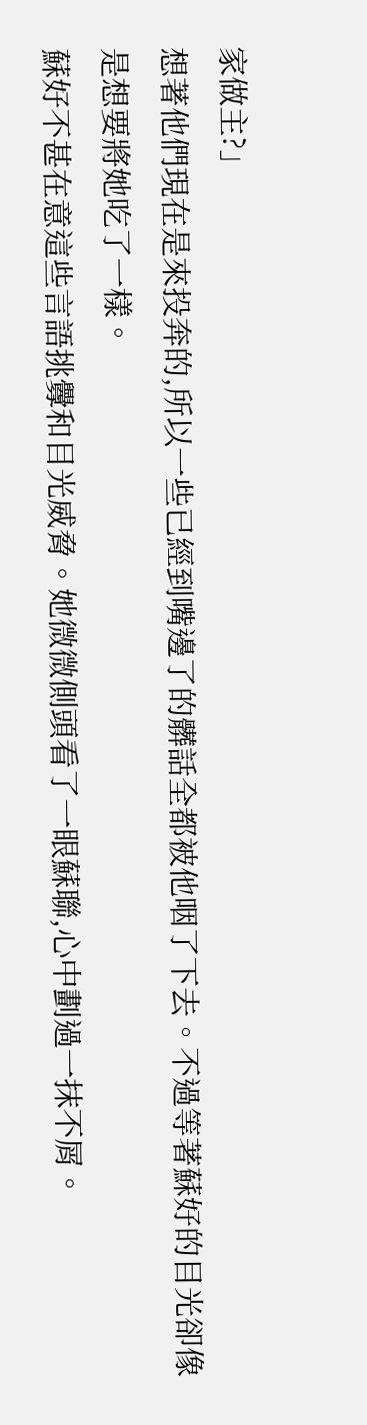家做主?」
想著他們現在是來投奔的,所以一些已經到嘴邊了的髒話全都被他咽了下去。不過等著蘇好的目光卻像是想要將她吃了一樣。
蘇好不甚在意這些言語挑釁和目光威脅。她微微側頭看了一眼蘇聯,心中劃過一抹不屑。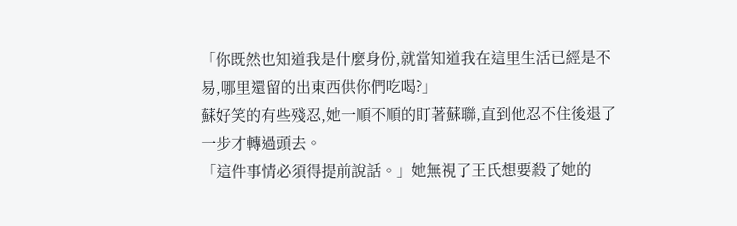「你既然也知道我是什麼身份,就當知道我在這里生活已經是不易,哪里還留的出東西供你們吃喝?」
蘇好笑的有些殘忍,她一順不順的盯著蘇聯,直到他忍不住後退了一步才轉過頭去。
「這件事情必須得提前說話。」她無視了王氏想要殺了她的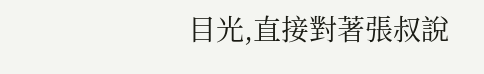目光,直接對著張叔說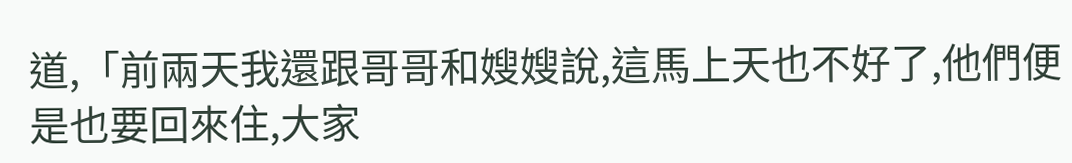道,「前兩天我還跟哥哥和嫂嫂說,這馬上天也不好了,他們便是也要回來住,大家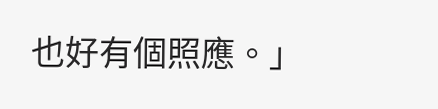也好有個照應。」